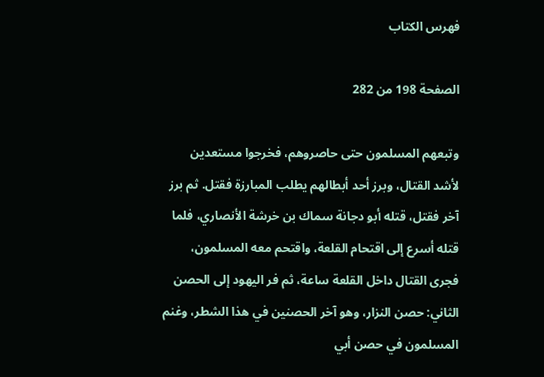فهرس الكتاب

الصفحة 198 من 282

وتبعهم المسلمون حتى حاصروهم، فخرجوا مستعدين لأشد القتال، وبرز أحد أبطالهم يطلب المبارزة فقتل. ثم برز آخر فقتل، قتله أبو دجانة سماك بن خرشة الأنصاري، فلما قتله أسرع إلى اقتحام القلعة، واقتحم معه المسلمون، فجرى القتال داخل القلعة ساعة، ثم فر اليهود إلى الحصن الثاني: حصن النزار، وهو آخر الحصنين في هذا الشطر، وغنم المسلمون في حصن أبي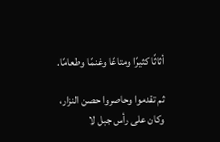أثاثًا كثيرًا ومتاعًا وغنمًا وطعامًا.

ثم تقدموا وحاصروا حصن النزار، وكان على رأس جبل لا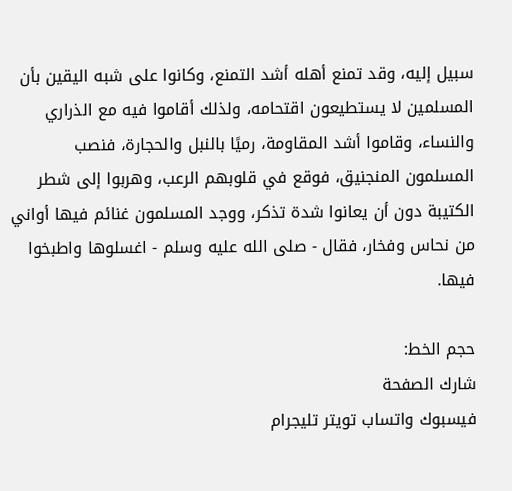سبيل إليه، وقد تمنع أهله أشد التمنع، وكانوا على شبه اليقين بأن المسلمين لا يستطيعون اقتحامه، ولذلك أقاموا فيه مع الذراري والنساء، وقاموا أشد المقاومة، رميًا بالنبل والحجارة، فنصب المسلمون المنجنيق، فوقع في قلوبهم الرعب، وهربوا إلى شطر الكتيبة دون أن يعانوا شدة تذكر، ووجد المسلمون غنائم فيها أواني من نحاس وفخار، فقال - صلى الله عليه وسلم - اغسلوها واطبخوا فيها.

حجم الخط:
شارك الصفحة
فيسبوك واتساب تويتر تليجرام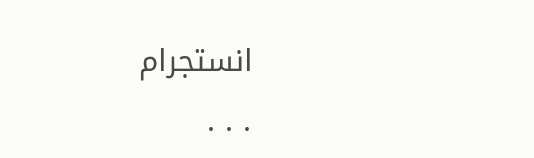انستجرام
. . .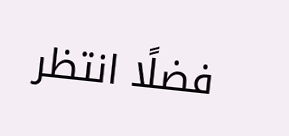فضلًا انتظر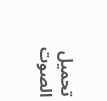تحميل الصوت